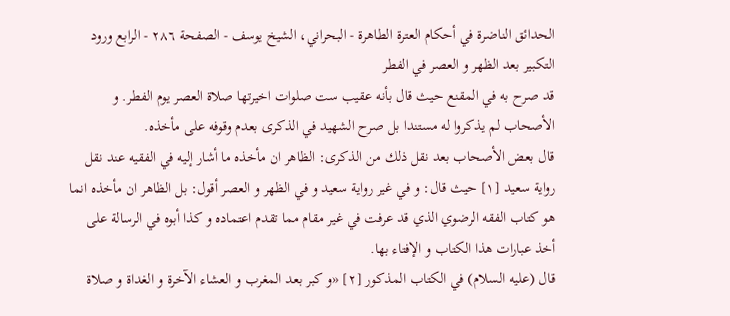الحدائق الناضرة في أحكام العترة الطاهرة - البحراني، الشيخ يوسف - الصفحة ٢٨٦ - الرابع ورود التكبير بعد الظهر و العصر في الفطر
قد صرح به في المقنع حيث قال بأنه عقيب ست صلوات اخيرتها صلاة العصر يوم الفطر. و الأصحاب لم يذكروا له مستندا بل صرح الشهيد في الذكرى بعدم وقوفه على مأخذه.
قال بعض الأصحاب بعد نقل ذلك من الذكرى: الظاهر ان مأخذه ما أشار إليه في الفقيه عند نقل رواية سعيد [١] حيث قال: و في غير رواية سعيد و في الظهر و العصر أقول: بل الظاهر ان مأخذه انما هو كتاب الفقه الرضوي الذي قد عرفت في غير مقام مما تقدم اعتماده و كذا أبوه في الرسالة على أخذ عبارات هذا الكتاب و الإفتاء بها.
قال (عليه السلام) في الكتاب المذكور [٢] «و كبر بعد المغرب و العشاء الآخرة و الغداة و صلاة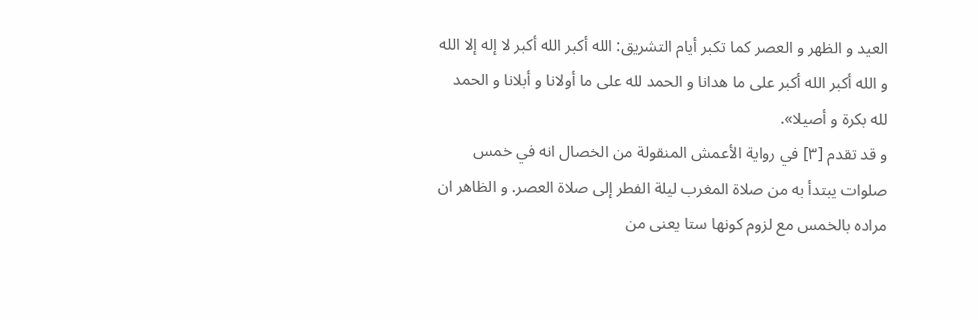العيد و الظهر و العصر كما تكبر أيام التشريق: الله أكبر الله أكبر لا إله إلا الله و الله أكبر الله أكبر على ما هدانا و الحمد لله على ما أولانا و أبلانا و الحمد لله بكرة و أصيلا».
و قد تقدم [٣] في رواية الأعمش المنقولة من الخصال انه في خمس صلوات يبتدأ به من صلاة المغرب ليلة الفطر إلى صلاة العصر. و الظاهر ان مراده بالخمس مع لزوم كونها ستا يعنى من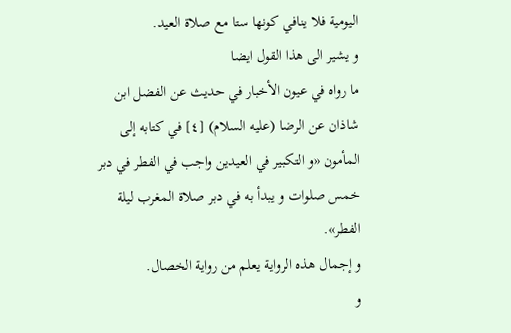اليومية فلا ينافي كونها ستا مع صلاة العيد.
و يشير الى هذا القول ايضا
ما رواه في عيون الأخبار في حديث عن الفضل ابن شاذان عن الرضا (عليه السلام) [٤] في كتابه إلى المأمون «و التكبير في العيدين واجب في الفطر في دبر خمس صلوات و يبدأ به في دبر صلاة المغرب ليلة الفطر».
و إجمال هذه الرواية يعلم من رواية الخصال.
و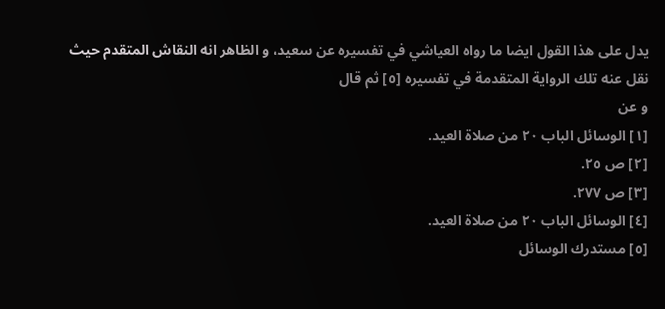يدل على هذا القول ايضا ما رواه العياشي في تفسيره عن سعيد، و الظاهر انه النقاش المتقدم حيث نقل عنه تلك الرواية المتقدمة في تفسيره [٥] ثم قال
و عن
[١] الوسائل الباب ٢٠ من صلاة العيد.
[٢] ص ٢٥.
[٣] ص ٢٧٧.
[٤] الوسائل الباب ٢٠ من صلاة العيد.
[٥] مستدرك الوسائل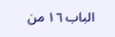الباب ١٦ من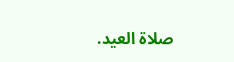صلاة العيد.